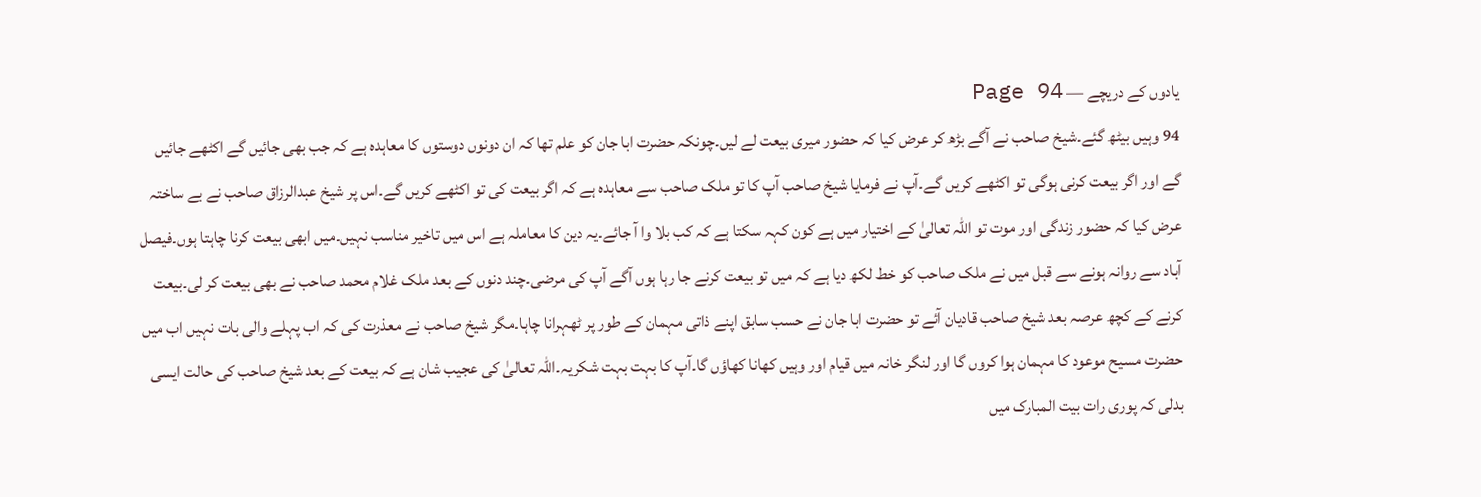یادوں کے دریچے — Page 94
94 وہیں بیٹھ گئے۔شیخ صاحب نے آگے بڑھ کر عرض کیا کہ حضور میری بیعت لے لیں۔چونکہ حضرت ابا جان کو علم تھا کہ ان دونوں دوستوں کا معاہدہ ہے کہ جب بھی جائیں گے اکٹھے جائیں گے اور اگر بیعت کرنی ہوگی تو اکٹھے کریں گے۔آپ نے فرمایا شیخ صاحب آپ کا تو ملک صاحب سے معاہدہ ہے کہ اگر بیعت کی تو اکٹھے کریں گے۔اس پر شیخ عبدالرزاق صاحب نے بے ساختہ عرض کیا کہ حضور زندگی اور موت تو اللہ تعالیٰ کے اختیار میں ہے کون کہہ سکتا ہے کہ کب بلا وا آ جائے۔یہ دین کا معاملہ ہے اس میں تاخیر مناسب نہیں۔میں ابھی بیعت کرنا چاہتا ہوں۔فیصل آباد سے روانہ ہونے سے قبل میں نے ملک صاحب کو خط لکھ دیا ہے کہ میں تو بیعت کرنے جا رہا ہوں آگے آپ کی مرضی۔چند دنوں کے بعد ملک غلام محمد صاحب نے بھی بیعت کر لی۔بیعت کرنے کے کچھ عرصہ بعد شیخ صاحب قادیان آئے تو حضرت ابا جان نے حسب سابق اپنے ذاتی مہمان کے طور پر ٹھہرانا چاہا۔مگر شیخ صاحب نے معذرت کی کہ اب پہلے والی بات نہیں اب میں حضرت مسیح موعود کا مہمان ہوا کروں گا اور لنگر خانہ میں قیام اور وہیں کھانا کھاؤں گا۔آپ کا بہت بہت شکریہ۔اللہ تعالیٰ کی عجیب شان ہے کہ بیعت کے بعد شیخ صاحب کی حالت ایسی بدلی کہ پوری رات بیت المبارک میں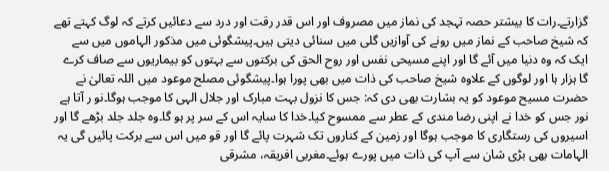گزارتے۔رات کا بیشتر حصہ تہجد کی نماز میں مصروف اور اس قدر رقت اور درد سے دعائیں کرتے کہ لوگ کہتے تھے کہ شیخ صاحب کے نماز میں رونے کی آوازیں گلی میں سنائی دیتی ہیں۔پیشگوئی میں مذکور الہاموں میں سے ایک کہ وہ دنیا میں آئے گا اور اپنے مسیحی نفس اور روح الحق کی برکتوں سے بہتوں کو بیماریوں سے صاف کرے گا ہزار ہا اور لوگوں کے علاوہ شیخ صاحب کی ذات میں بھی پورا ہوا۔پیشگوئی مصلح موعود میں اللہ تعالیٰ نے حضرت مسیح موعود کو یہ بشارت بھی دی کہ: جس کا نزول بہت مبارک اور جلال الہی کا موجب ہوگا۔نو ر آتا ہے نور جس کو خدا نے اپنی رضا مندی کے عطر سے ممسوح کیا۔خدا کا سایہ اس کے سر پر ہو گا۔وہ جلد جلد بڑھے گا اور اسیروں کی رستگاری کا موجب ہوگا اور زمین کے کناروں تک شہرت پائے گا اور قو میں اس سے برکت پائیں گی یہ الہامات بھی بڑی شان سے آپ کی ذات میں پورے ہوئے۔مغربی افریقہ، مشرقی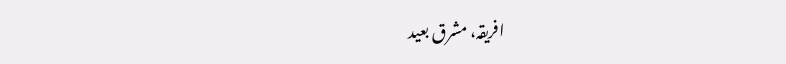افریقہ، مشرق بعید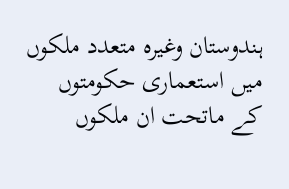ہندوستان وغیرہ متعدد ملکوں میں استعماری حکومتوں کے ماتحت ان ملکوں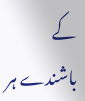کے باشندے ہر